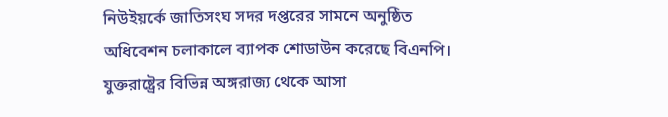নিউইয়র্কে জাতিসংঘ সদর দপ্তরের সামনে অনুষ্ঠিত অধিবেশন চলাকালে ব্যাপক শোডাউন করেছে বিএনপি। যুক্তরাষ্ট্রের বিভিন্ন অঙ্গরাজ্য থেকে আসা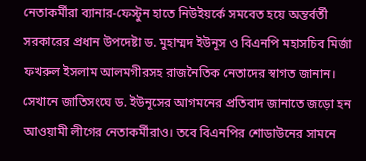নেতাকর্মীরা ব্যানার-ফেস্টুন হাতে নিউইয়র্কে সমবেত হয়ে অন্তর্বর্তী সরকারের প্রধান উপদেষ্টা ড. মুহাম্মদ ইউনূস ও বিএনপি মহাসচিব মির্জা ফখরুল ইসলাম আলমগীরসহ রাজনৈতিক নেতাদের স্বাগত জানান।
সেখানে জাতিসংঘে ড. ইউনূসের আগমনের প্রতিবাদ জানাতে জড়ো হন আওয়ামী লীগের নেতাকর্মীরাও। তবে বিএনপির শোডাউনের সামনে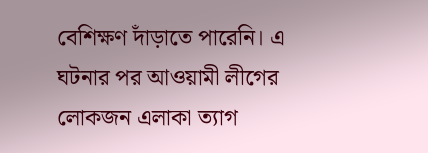বেশিক্ষণ দাঁড়াতে পারেনি। এ ঘটনার পর আওয়ামী লীগের লোকজন এলাকা ত্যাগ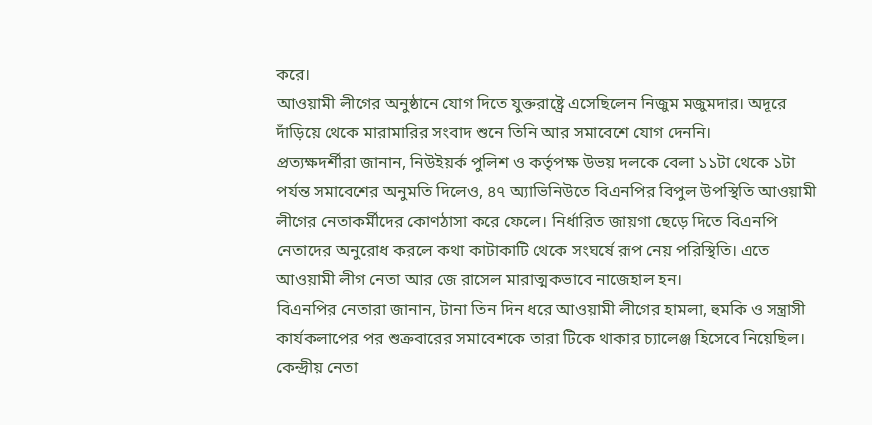করে।
আওয়ামী লীগের অনুষ্ঠানে যোগ দিতে যুক্তরাষ্ট্রে এসেছিলেন নিজুম মজুমদার। অদূরে দাঁড়িয়ে থেকে মারামারির সংবাদ শুনে তিনি আর সমাবেশে যোগ দেননি।
প্রত্যক্ষদর্শীরা জানান, নিউইয়র্ক পুলিশ ও কর্তৃপক্ষ উভয় দলকে বেলা ১১টা থেকে ১টা পর্যন্ত সমাবেশের অনুমতি দিলেও, ৪৭ অ্যাভিনিউতে বিএনপির বিপুল উপস্থিতি আওয়ামী লীগের নেতাকর্মীদের কোণঠাসা করে ফেলে। নির্ধারিত জায়গা ছেড়ে দিতে বিএনপি নেতাদের অনুরোধ করলে কথা কাটাকাটি থেকে সংঘর্ষে রূপ নেয় পরিস্থিতি। এতে আওয়ামী লীগ নেতা আর জে রাসেল মারাত্মকভাবে নাজেহাল হন।
বিএনপির নেতারা জানান, টানা তিন দিন ধরে আওয়ামী লীগের হামলা, হুমকি ও সন্ত্রাসী কার্যকলাপের পর শুক্রবারের সমাবেশকে তারা টিকে থাকার চ্যালেঞ্জ হিসেবে নিয়েছিল। কেন্দ্রীয় নেতা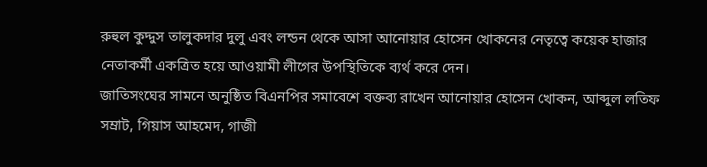রুহুল কুদ্দুস তালুকদার দুলু এবং লন্ডন থেকে আসা আনোয়ার হোসেন খোকনের নেতৃত্বে কয়েক হাজার নেতাকর্মী একত্রিত হয়ে আওয়ামী লীগের উপস্থিতিকে ব্যর্থ করে দেন।
জাতিসংঘের সামনে অনুষ্ঠিত বিএনপির সমাবেশে বক্তব্য রাখেন আনোয়ার হোসেন খোকন, আব্দুল লতিফ সম্রাট, গিয়াস আহমেদ, গাজী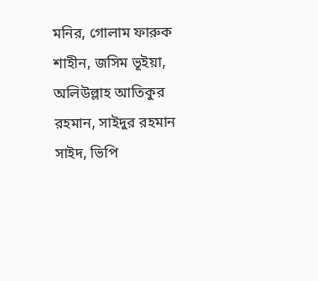মনির, গোলাম ফারুক শাহীন, জসিম ভূইয়া, অলিউল্লাহ আতিকুর রহমান, সাইদুর রহমান সাইদ, ভিপি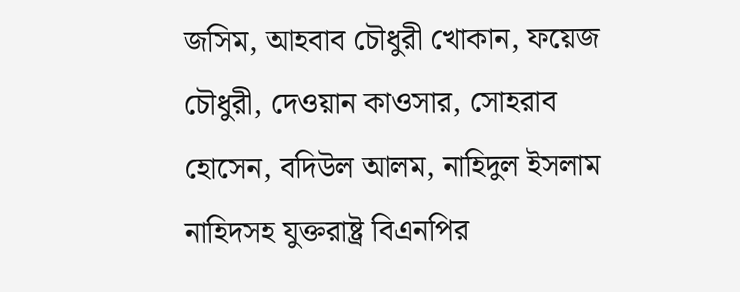জসিম, আহবাব চৌধুরী খোকান, ফয়েজ চৌধুরী, দেওয়ান কাওসার, সোহরাব হোসেন, বদিউল আলম, নাহিদুল ইসলাম নাহিদসহ যুক্তরাষ্ট্র বিএনপির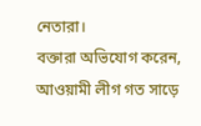নেতারা।
বক্তারা অভিযোগ করেন, আওয়ামী লীগ গত সাড়ে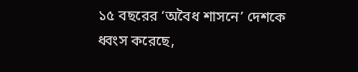১৫ বছরের ‘অবৈধ শাসনে’ দেশকে ধ্বংস করেছে,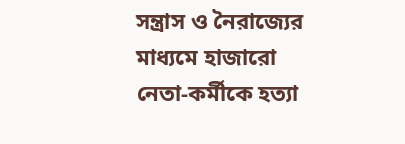সন্ত্রাস ও নৈরাজ্যের মাধ্যমে হাজারো নেতা-কর্মীকে হত্যা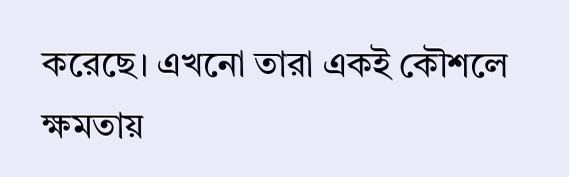করেছে। এখনো তারা একই কৌশলে ক্ষমতায়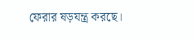ফেরার ষড়যন্ত্র করছে।